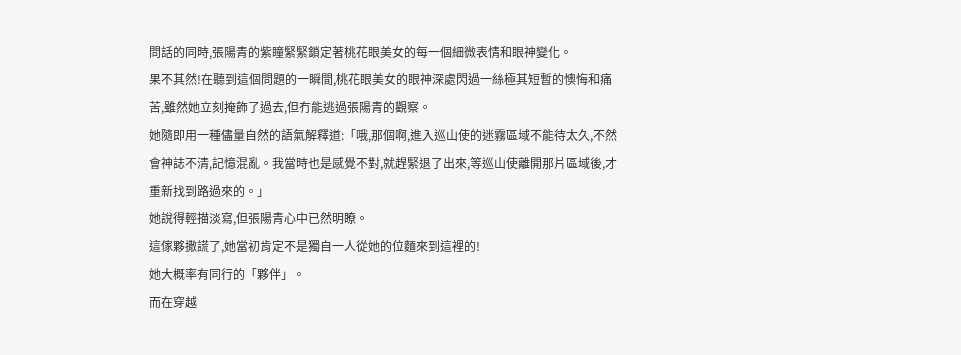問話的同時,張陽青的紫瞳緊緊鎖定著桃花眼美女的每一個細微表情和眼神變化。
果不其然!在聽到這個問題的一瞬間,桃花眼美女的眼神深處閃過一絲極其短暫的懊悔和痛苦,雖然她立刻掩飾了過去,但冇能逃過張陽青的觀察。
她隨即用一種儘量自然的語氣解釋道:「哦,那個啊,進入巡山使的迷霧區域不能待太久,不然會神誌不清,記憶混亂。我當時也是感覺不對,就趕緊退了出來,等巡山使離開那片區域後,才重新找到路過來的。」
她說得輕描淡寫,但張陽青心中已然明瞭。
這傢夥撒謊了,她當初肯定不是獨自一人從她的位麵來到這裡的!
她大概率有同行的「夥伴」。
而在穿越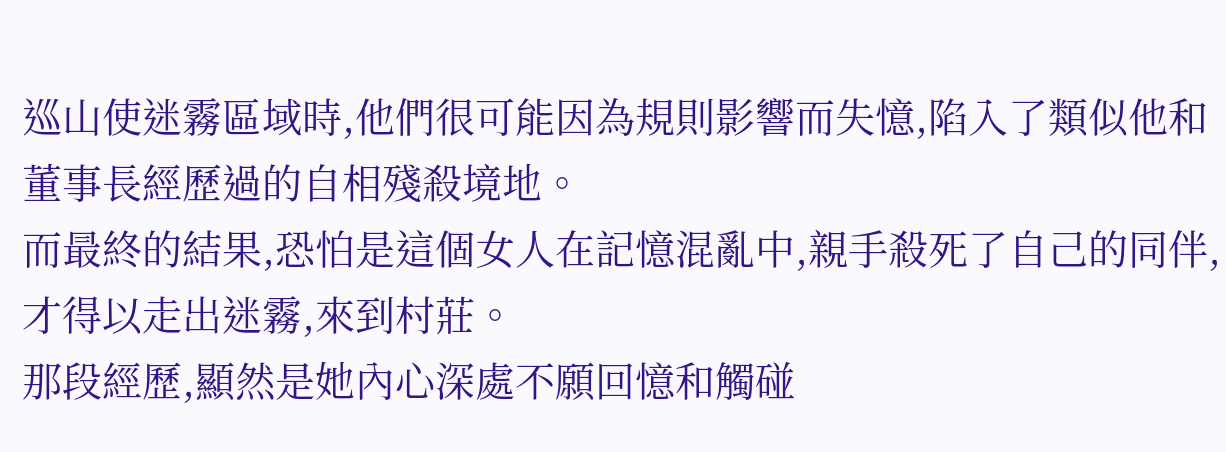巡山使迷霧區域時,他們很可能因為規則影響而失憶,陷入了類似他和董事長經歷過的自相殘殺境地。
而最終的結果,恐怕是這個女人在記憶混亂中,親手殺死了自己的同伴,才得以走出迷霧,來到村莊。
那段經歷,顯然是她內心深處不願回憶和觸碰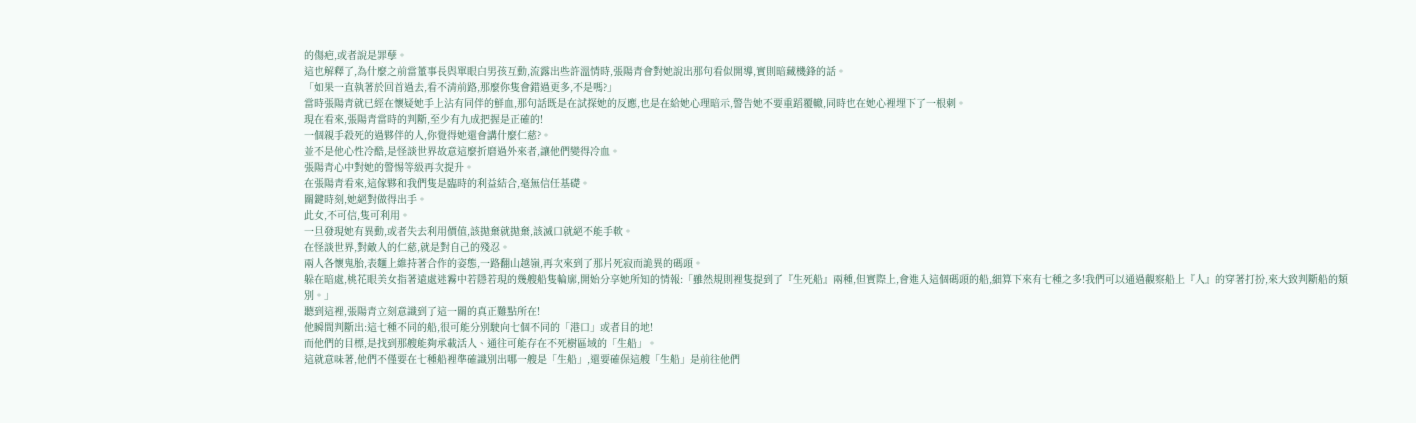的傷疤,或者說是罪孽。
這也解釋了,為什麼之前當董事長與單眼白男孩互動,流露出些許溫情時,張陽青會對她說出那句看似開導,實則暗藏機鋒的話。
「如果一直執著於回首過去,看不清前路,那麼你隻會錯過更多,不是嗎?」
當時張陽青就已經在懷疑她手上沾有同伴的鮮血,那句話既是在試探她的反應,也是在給她心理暗示,警告她不要重蹈覆轍,同時也在她心裡埋下了一根刺。
現在看來,張陽青當時的判斷,至少有九成把握是正確的!
一個親手殺死的過夥伴的人,你覺得她還會講什麼仁慈?。
並不是他心性冷酷,是怪談世界故意這麼折磨過外來者,讓他們變得冷血。
張陽青心中對她的警惕等級再次提升。
在張陽青看來,這傢夥和我們隻是臨時的利益結合,毫無信任基礎。
關鍵時刻,她絕對做得出手。
此女,不可信,隻可利用。
一旦發現她有異動,或者失去利用價值,該拋棄就拋棄,該滅口就絕不能手軟。
在怪談世界,對敵人的仁慈,就是對自己的殘忍。
兩人各懷鬼胎,表麵上維持著合作的姿態,一路翻山越嶺,再次來到了那片死寂而詭異的碼頭。
躲在暗處,桃花眼美女指著遠處迷霧中若隱若現的幾艘船隻輪廓,開始分享她所知的情報:「雖然規則裡隻提到了『生死船』兩種,但實際上,會進入這個碼頭的船,細算下來有七種之多!我們可以通過觀察船上『人』的穿著打扮,來大致判斷船的類別。」
聽到這裡,張陽青立刻意識到了這一關的真正難點所在!
他瞬間判斷出:這七種不同的船,很可能分別駛向七個不同的「港口」或者目的地!
而他們的目標,是找到那艘能夠承載活人、通往可能存在不死樹區域的「生船」。
這就意味著,他們不僅要在七種船裡準確識別出哪一艘是「生船」,還要確保這艘「生船」是前往他們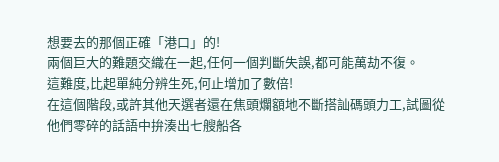想要去的那個正確「港口」的!
兩個巨大的難題交織在一起,任何一個判斷失誤,都可能萬劫不復。
這難度,比起單純分辨生死,何止增加了數倍!
在這個階段,或許其他天選者還在焦頭爛額地不斷搭訕碼頭力工,試圖從他們零碎的話語中拚湊出七艘船各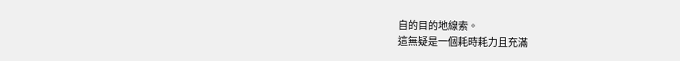自的目的地線索。
這無疑是一個耗時耗力且充滿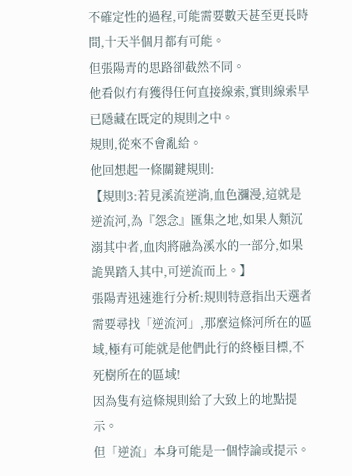不確定性的過程,可能需要數天甚至更長時間,十天半個月都有可能。
但張陽青的思路卻截然不同。
他看似冇有獲得任何直接線索,實則線索早已隱藏在既定的規則之中。
規則,從來不會亂給。
他回想起一條關鍵規則:
【規則3:若見溪流逆淌,血色瀰漫,這就是逆流河,為『怨念』匯集之地,如果人類沉溺其中者,血肉將融為溪水的一部分,如果詭異踏入其中,可逆流而上。】
張陽青迅速進行分析:規則特意指出天選者需要尋找「逆流河」,那麼這條河所在的區域,極有可能就是他們此行的終極目標,不死樹所在的區域!
因為隻有這條規則給了大致上的地點提示。
但「逆流」本身可能是一個悖論或提示。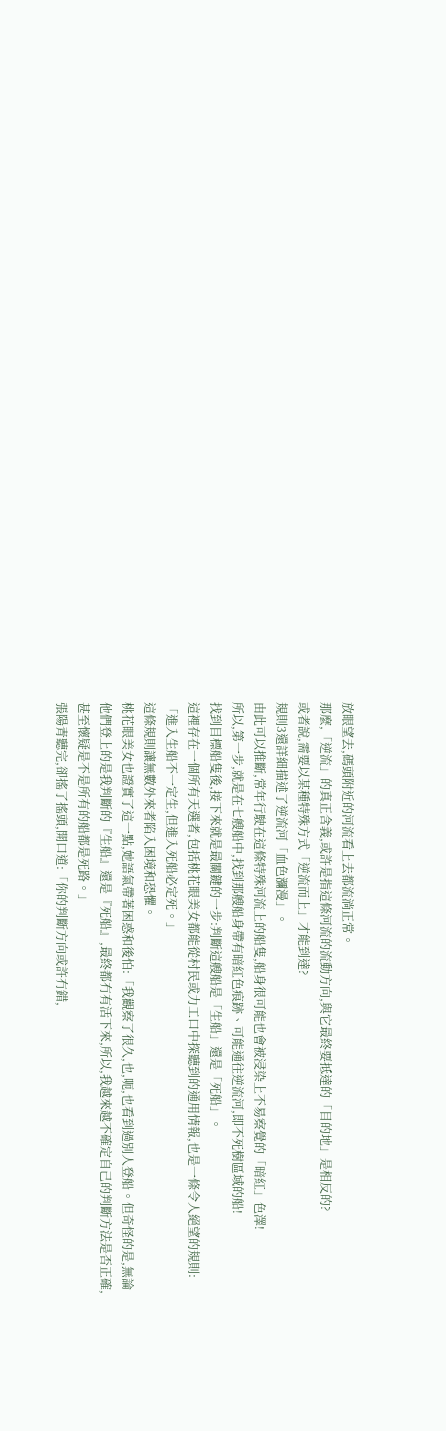放眼望去,碼頭附近的河流看上去都流淌正常。
那麼,「逆流」的真正含義,或許是指這條河流的流動方向,與它最終要抵達的「目的地」是相反的?
或者說,需要以某種特殊方式「逆流而上」才能到達?
規則3還詳細描述了逆流河「血色瀰漫」。
由此可以推斷,常年行駛在這條特殊河流上的船隻,船身很可能也會被浸染上不易察覺的「暗紅」色澤!
所以,第一步,就是在七艘船中,找到那艘船身帶有暗紅色痕跡、可能通往逆流河,即不死樹區域的船!
找到目標船隻後,接下來就是最關鍵的一步:判斷這艘船是「生船」還是「死船」。
這裡存在一個所有天選者,包括桃花眼美女都能從村民或力工口中探聽到的通用情報,也是一條令人絕望的規則:
「進入生船不一定生,但進入死船必定死。」
這條規則讓無數外來者陷入困境和恐懼。
桃花眼美女也證實了這一點,她語氣帶著困惑和後怕:「我觀察了很久,也,呃,也看到過別人登船。但奇怪的是,無論他們登上的是我判斷的『生船』還是『死船』,最終都冇有活下來,所以,我越來越不確定自己的判斷方法是否正確,甚至懷疑是不是所有的船都是死路。」
張陽青聽完,卻搖了搖頭,開口道:「你的判斷方向或許冇錯,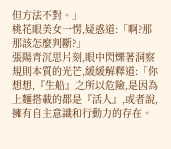但方法不對。」
桃花眼美女一愣,疑惑道:「啊?那那該怎麼判斷?」
張陽青沉思片刻,眼中閃爍著洞察規則本質的光芒,緩緩解釋道:「你想想,『生船』之所以危險,是因為上麵搭載的都是『活人』,或者說,擁有自主意識和行動力的存在。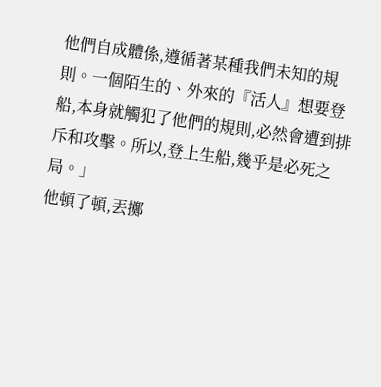他們自成體係,遵循著某種我們未知的規則。一個陌生的、外來的『活人』想要登船,本身就觸犯了他們的規則,必然會遭到排斥和攻擊。所以,登上生船,幾乎是必死之局。」
他頓了頓,丟擲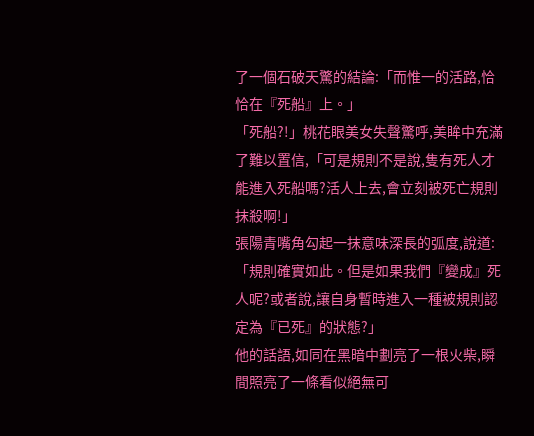了一個石破天驚的結論:「而惟一的活路,恰恰在『死船』上。」
「死船?!」桃花眼美女失聲驚呼,美眸中充滿了難以置信,「可是規則不是說,隻有死人才能進入死船嗎?活人上去,會立刻被死亡規則抹殺啊!」
張陽青嘴角勾起一抹意味深長的弧度,說道:「規則確實如此。但是如果我們『變成』死人呢?或者說,讓自身暫時進入一種被規則認定為『已死』的狀態?」
他的話語,如同在黑暗中劃亮了一根火柴,瞬間照亮了一條看似絕無可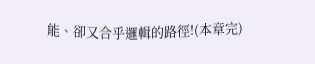能、卻又合乎邏輯的路徑!(本章完)